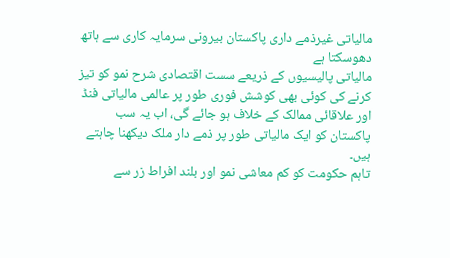مالیاتی غیرذمے داری پاکستان بیرونی سرمایہ کاری سے ہاتھ دھوسکتا ہے
مالیاتی پالیسیوں کے ذریعے سست اقتصادی شرح نمو کو تیز کرنے کی کوئی بھی کوشش فوری طور پر عالمی مالیاتی فنڈ اور علاقائی ممالک کے خلاف ہو جائے گی، اب یہ سب پاکستان کو ایک مالیاتی طور پر ذمے دار ملک دیکھنا چاہتے ہیں۔
تاہم حکومت کو کم معاشی نمو اور بلند افراط زر سے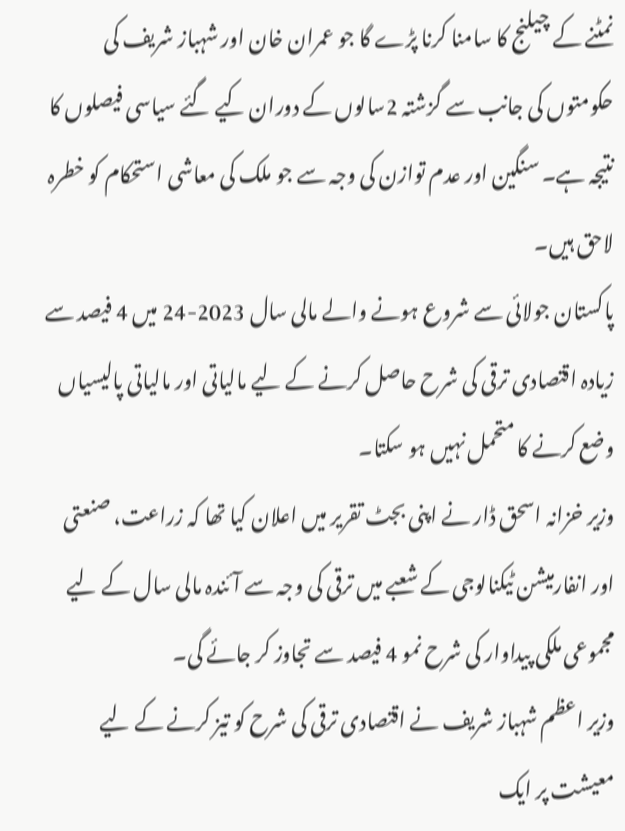نمٹنے کے چیلنج کا سامنا کرنا پڑے گا جو عمران خان اور شہباز شریف کی حکومتوں کی جانب سے گزشتہ 2سالوں کے دوران کیے گئے سیاسی فیصلوں کا نتیجہ ہے۔ سنگین اور عدم توازن کی وجہ سے جو ملک کی معاشی استحکام کو خطرہ لاحق ہیں۔
پاکستان جولائی سے شروع ہونے والے مالی سال 2023-24 میں 4 فیصد سے زیادہ اقتصادی ترقی کی شرح حاصل کرنے کے لیے مالیاتی اور مالیاتی پالیسیاں وضع کرنے کا متحمل نہیں ہو سکتا۔
وزیر خزانہ اسحق ڈار نے اپنی بجٹ تقریر میں اعلان کیا تھا کہ زراعت، صنعتی اور انفارمیشن ٹیکنالوجی کے شعبے میں ترقی کی وجہ سے آئندہ مالی سال کے لیے مجموعی ملکی پیداوار کی شرح نمو 4 فیصد سے تجاوز کر جائے گی۔
وزیر اعظم شہباز شریف نے اقتصادی ترقی کی شرح کو تیز کرنے کے لیے معیشت پر ایک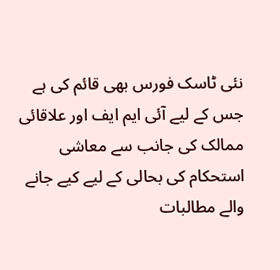نئی ٹاسک فورس بھی قائم کی ہے جس کے لیے آئی ایم ایف اور علاقائی ممالک کی جانب سے معاشی استحکام کی بحالی کے لیے کیے جانے والے مطالبات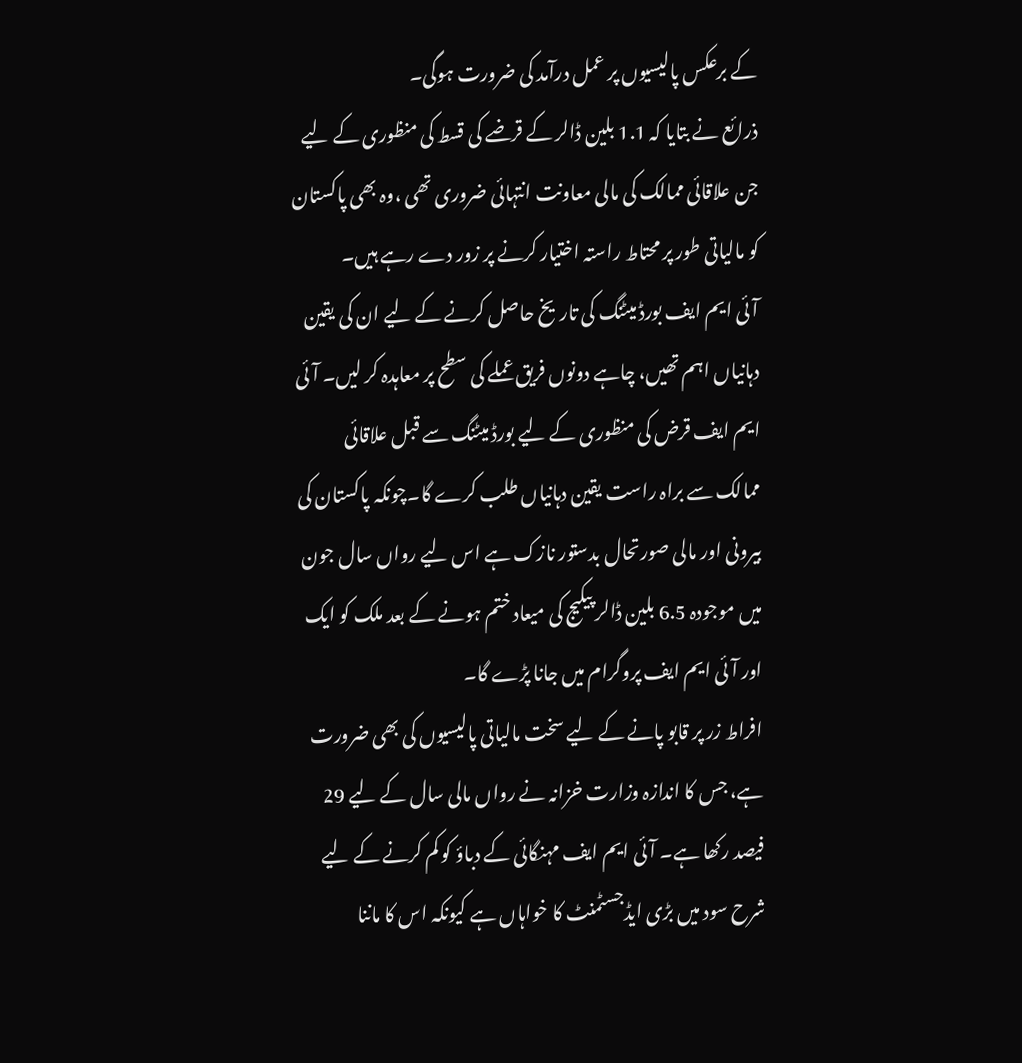کے برعکس پالیسیوں پر عمل درآمد کی ضرورت ہوگی۔
ذرائع نے بتایا کہ 1.1 بلین ڈالر کے قرضے کی قسط کی منظوری کے لیے جن علاقائی ممالک کی مالی معاونت انتہائی ضروری تھی ،وہ بھی پاکستان کو مالیاتی طور پر محتاط راستہ اختیار کرنے پر زور دے رہے ہیں۔
آئی ایم ایف بورڈ میٹنگ کی تاریخ حاصل کرنے کے لیے ان کی یقین دہانیاں اہم تھیں، چاہے دونوں فریق عملے کی سطح پر معاہدہ کر لیں۔ آئی ایم ایف قرض کی منظوری کے لیے بورڈ میٹنگ سے قبل علاقائی ممالک سے براہ راست یقین دہانیاں طلب کرے گا۔چونکہ پاکستان کی بیرونی اور مالی صورتحال بدستور نازک ہے اس لیے رواں سال جون میں موجودہ 6.5 بلین ڈالر پیکیج کی میعاد ختم ہونے کے بعد ملک کو ایک اور آئی ایم ایف پروگرام میں جانا پڑے گا۔
افراط زر پر قابو پانے کے لیے سخت مالیاتی پالیسیوں کی بھی ضرورت ہے، جس کا اندازہ وزارت خزانہ نے رواں مالی سال کے لیے 29 فیصد رکھا ہے۔ آئی ایم ایف مہنگائی کے دباؤ کو کم کرنے کے لیے شرح سود میں بڑی ایڈجسٹمنٹ کا خواہاں ہے کیونکہ اس کا ماننا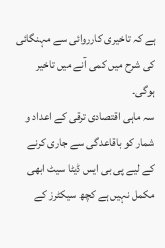ہے کہ تاخیری کارروائی سے مہنگائی کی شرح میں کمی آنے میں تاخیر ہوگی۔
سہ ماہی اقتصادی ترقی کے اعداد و شمار کو باقاعدگی سے جاری کرنے کے لیے پی بی ایس ڈیٹا سیٹ ابھی مکمل نہیں ہے کچھ سیکٹرز کے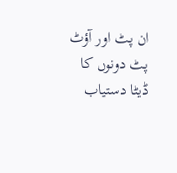ان پٹ اور آؤٹ پٹ دونوں کا ڈیٹا دستیاب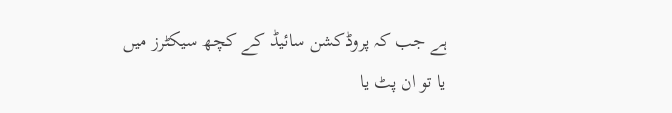ہے جب کہ پروڈکشن سائیڈ کے کچھ سیکٹرز میں یا تو ان پٹ یا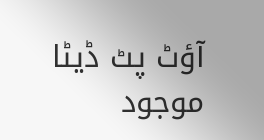آؤٹ پٹ ڈیٹا موجود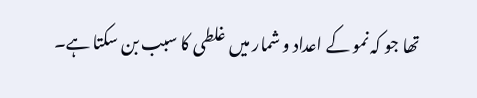تھا جو کہ نمو کے اعداد و شمار میں غلطی کا سبب بن سکتا ہے۔